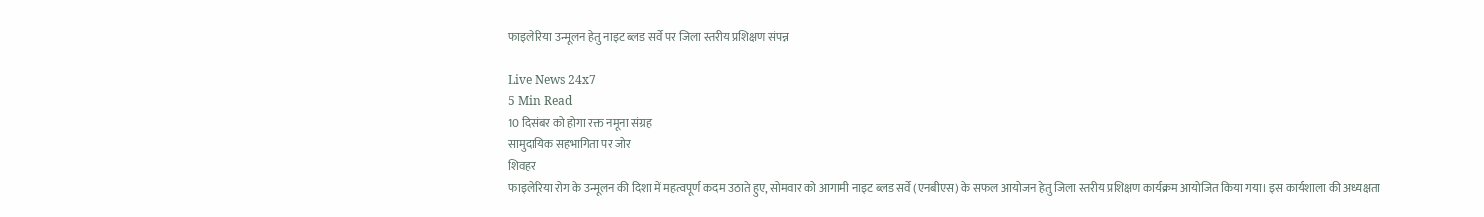फाइलेरिया उन्मूलन हेतु नाइट ब्लड सर्वे पर जिला स्तरीय प्रशिक्षण संपन्न

Live News 24x7
5 Min Read
10 दिसंबर को होगा रक्त नमूना संग्रह
सामुदायिक सहभागिता पर जोर
शिवहर
फाइलेरिया रोग के उन्मूलन की दिशा में महत्वपूर्ण कदम उठाते हुए, सोमवार को आगामी नाइट ब्लड सर्वे (एनबीएस) के सफल आयोजन हेतु जिला स्तरीय प्रशिक्षण कार्यक्रम आयोजित किया गया। इस कार्यशाला की अध्यक्षता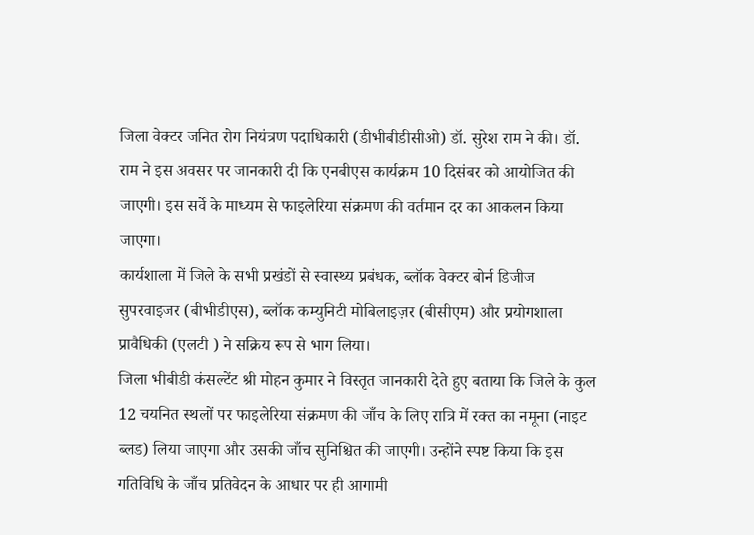जिला वेक्टर जनित रोग नियंत्रण पदाधिकारी (डीभीबीडीसीओ) डॉ. सुरेश राम ने की। डॉ. राम ने इस अवसर पर जानकारी दी कि एनबीएस कार्यक्रम 10 दिसंबर को आयोजित की जाएगी। इस सर्वे के माध्यम से फाइलेरिया संक्रमण की वर्तमान दर का आकलन किया जाएगा।
कार्यशाला में जिले के सभी प्रखंडों से स्वास्थ्य प्रबंधक, ब्लॉक वेक्टर बोर्न डिजीज सुपरवाइजर (बीभीडीएस), ब्लॉक कम्युनिटी मोबिलाइज़र (बीसीएम) और प्रयोगशाला प्रावैधिकी (एलटी ) ने सक्रिय रूप से भाग लिया।
जिला भीबीडी कंसल्टेंट श्री मोहन कुमार ने विस्तृत जानकारी देते हुए बताया कि जिले के कुल 12 चयनित स्थलों पर फाइलेरिया संक्रमण की जाँच के लिए रात्रि में रक्त का नमूना (नाइट ब्लड) लिया जाएगा और उसकी जाँच सुनिश्चित की जाएगी। उन्होंने स्पष्ट किया कि इस गतिविधि के जाँच प्रतिवेदन के आधार पर ही आगामी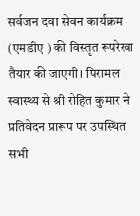सर्वजन दवा सेवन कार्यक्रम (एमडीए ) की विस्तृत रूपरेखा तैयार की जाएगी। पिरामल स्वास्थ्य से श्री रोहित कुमार ने प्रतिवेदन प्रारूप पर उपस्थित सभी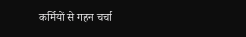कर्मियों से गहन चर्चा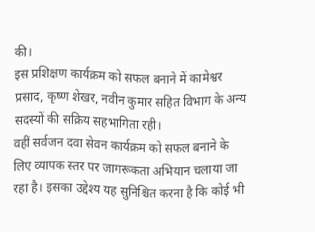की।
इस प्रशिक्षण कार्यक्रम को सफल बनाने में कामेश्वर प्रसाद, कृष्ण शेखर, नवीन कुमार सहित विभाग के अन्य सदस्यों की सक्रिय सहभागिता रही।
वहीं सर्वजन दवा सेवन कार्यक्रम को सफल बनाने के लिए व्यापक स्तर पर जागरूकता अभियान चलाया जा रहा है। इसका उद्देश्य यह सुनिश्चित करना है कि कोई भी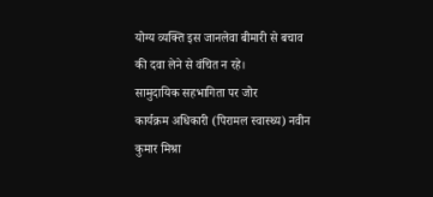योग्य व्यक्ति इस जानलेवा बीमारी से बचाव की दवा लेने से वंचित न रहे।
सामुदायिक सहभागिता पर जोर
कार्यक्रम अधिकारी (पिरामल स्वास्थ्य) नवीन कुमार मिश्रा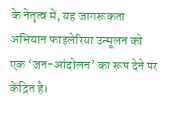के नेतृत्व में, यह जागरूकता अभियान फाइलेरिया उन्मूलन को एक ‘जन-आंदोलन’ का रूप देने पर केंद्रित है।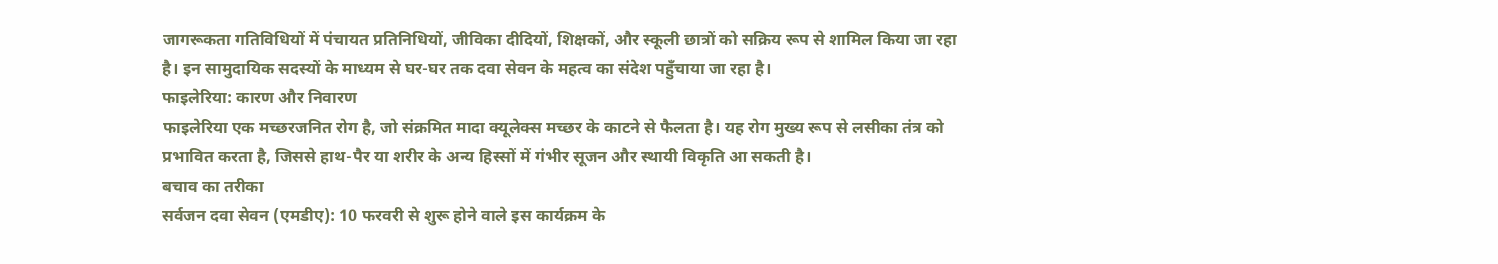जागरूकता गतिविधियों में पंचायत प्रतिनिधियों, जीविका दीदियों, शिक्षकों, और स्कूली छात्रों को सक्रिय रूप से शामिल किया जा रहा है। इन सामुदायिक सदस्यों के माध्यम से घर-घर तक दवा सेवन के महत्व का संदेश पहुँचाया जा रहा है।
फाइलेरिया: कारण और निवारण
फाइलेरिया एक मच्छरजनित रोग है, जो संक्रमित मादा क्यूलेक्स मच्छर के काटने से फैलता है। यह रोग मुख्य रूप से लसीका तंत्र को प्रभावित करता है, जिससे हाथ-पैर या शरीर के अन्य हिस्सों में गंभीर सूजन और स्थायी विकृति आ सकती है।
बचाव का तरीका
सर्वजन दवा सेवन (एमडीए): 10 फरवरी से शुरू होने वाले इस कार्यक्रम के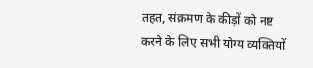तहत, संक्रमण के कीड़ों को नष्ट करने के लिए सभी योग्य व्यक्तियों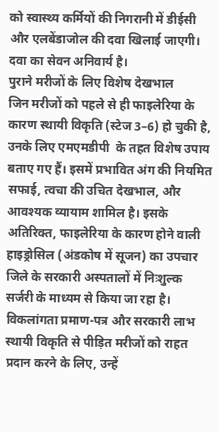को स्वास्थ्य कर्मियों की निगरानी में डीईसी और एलबेंडाजोल की दवा खिलाई जाएगी। दवा का सेवन अनिवार्य है।
पुराने मरीजों के लिए विशेष देखभाल
जिन मरीजों को पहले से ही फाइलेरिया के कारण स्थायी विकृति (स्टेज 3–6) हो चुकी है, उनके लिए एमएमडीपी  के तहत विशेष उपाय बताए गए हैं। इसमें प्रभावित अंग की नियमित सफाई, त्वचा की उचित देखभाल, और आवश्यक व्यायाम शामिल है। इसके अतिरिक्त, फाइलेरिया के कारण होने वाली हाइड्रोसिल (अंडकोष में सूजन) का उपचार जिले के सरकारी अस्पतालों में निःशुल्क सर्जरी के माध्यम से किया जा रहा है।
विकलांगता प्रमाण-पत्र और सरकारी लाभ
स्थायी विकृति से पीड़ित मरीजों को राहत प्रदान करने के लिए, उन्हें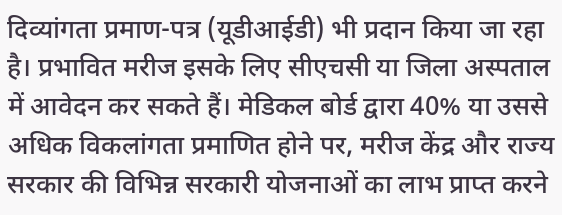दिव्यांगता प्रमाण-पत्र (यूडीआईडी) भी प्रदान किया जा रहा है। प्रभावित मरीज इसके लिए सीएचसी या जिला अस्पताल में आवेदन कर सकते हैं। मेडिकल बोर्ड द्वारा 40% या उससे अधिक विकलांगता प्रमाणित होने पर, मरीज केंद्र और राज्य सरकार की विभिन्न सरकारी योजनाओं का लाभ प्राप्त करने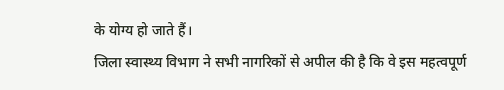के योग्य हो जाते हैं।
जिला स्वास्थ्य विभाग ने सभी नागरिकों से अपील की है कि वे इस महत्वपूर्ण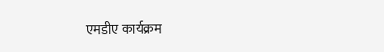एमडीए कार्यक्रम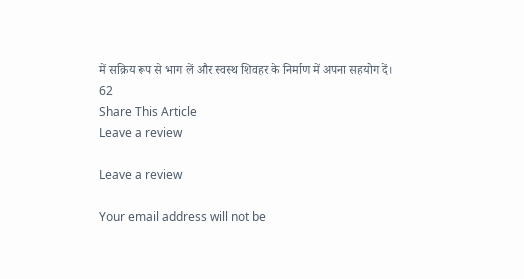में सक्रिय रूप से भाग लें और स्वस्थ शिवहर के निर्माण में अपना सहयोग दें।
62
Share This Article
Leave a review

Leave a review

Your email address will not be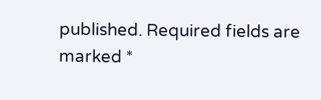published. Required fields are marked *